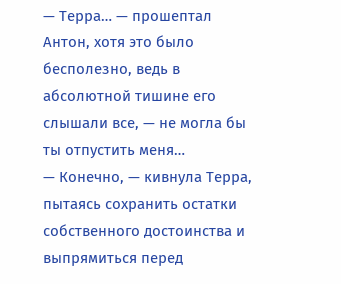— Терра… — прошептал Антон, хотя это было бесполезно, ведь в абсолютной тишине его слышали все, — не могла бы ты отпустить меня…
— Конечно, — кивнула Терра, пытаясь сохранить остатки собственного достоинства и выпрямиться перед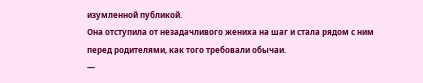изумленной публикой.
Она отступила от незадачливого жениха на шаг и стала рядом с ним перед родителями, как того требовали обычаи.
—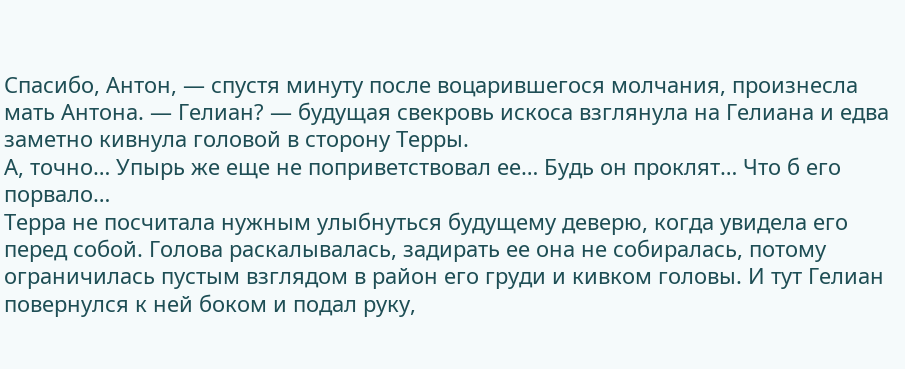Спасибо, Антон, — спустя минуту после воцарившегося молчания, произнесла мать Антона. — Гелиан? — будущая свекровь искоса взглянула на Гелиана и едва заметно кивнула головой в сторону Терры.
А, точно… Упырь же еще не поприветствовал ее… Будь он проклят… Что б его порвало…
Терра не посчитала нужным улыбнуться будущему деверю, когда увидела его перед собой. Голова раскалывалась, задирать ее она не собиралась, потому ограничилась пустым взглядом в район его груди и кивком головы. И тут Гелиан повернулся к ней боком и подал руку,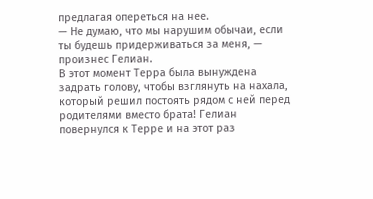предлагая опереться на нее.
— Не думаю, что мы нарушим обычаи, если ты будешь придерживаться за меня, — произнес Гелиан.
В этот момент Терра была вынуждена задрать голову, чтобы взглянуть на нахала, который решил постоять рядом с ней перед родителями вместо брата! Гелиан повернулся к Терре и на этот раз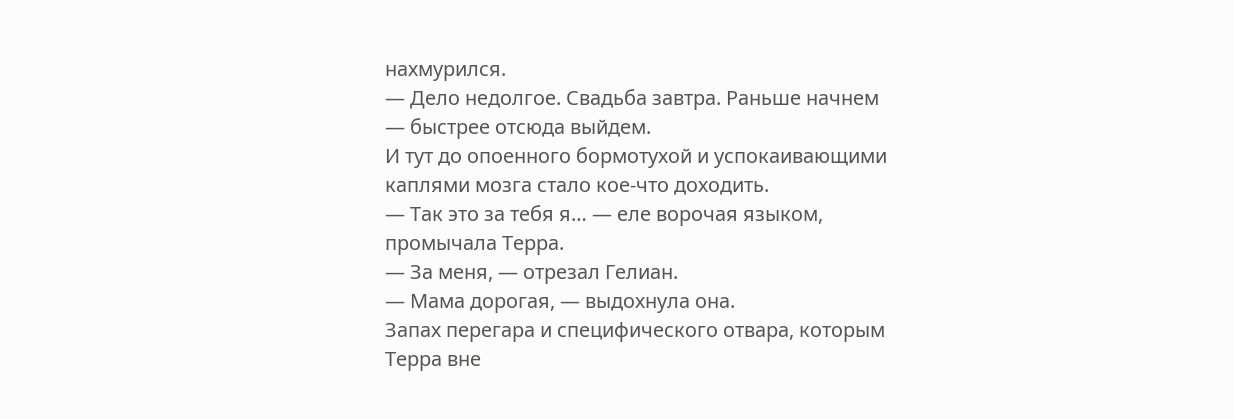нахмурился.
— Дело недолгое. Свадьба завтра. Раньше начнем — быстрее отсюда выйдем.
И тут до опоенного бормотухой и успокаивающими каплями мозга стало кое-что доходить.
— Так это за тебя я… — еле ворочая языком, промычала Терра.
— За меня, — отрезал Гелиан.
— Мама дорогая, — выдохнула она.
Запах перегара и специфического отвара, которым Терра вне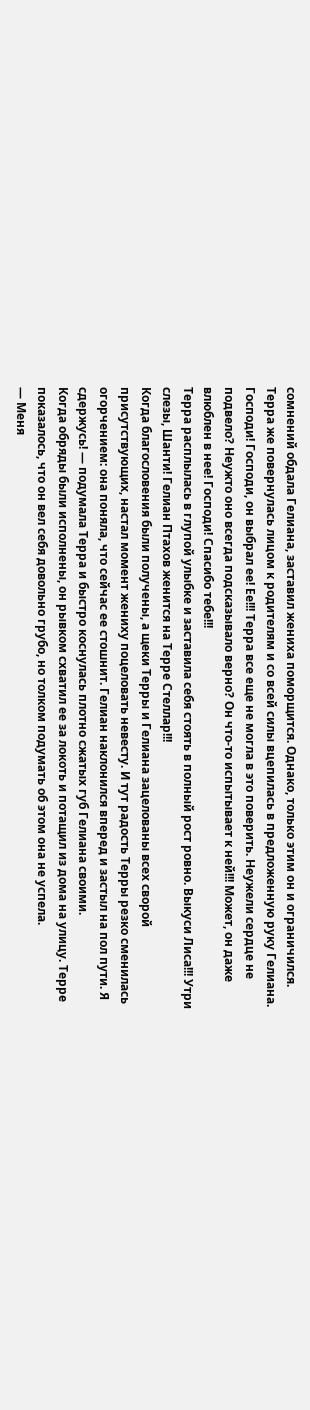сомнений обдала Гелиана, заставил жениха поморщится. Однако, только этим он и ограничился. Терра же повернулась лицом к родителям и со всей силы вцепилась в предложенную руку Гелиана.
Господи! Господи, он выбрал ее! Ее!!! Терра все еще не могла в это поверить. Неужели сердце не подвело? Неужто оно всегда подсказывало верно? Он что-то испытывает к ней!!! Может, он даже влюблен в нее! Господи! Спасибо тебе!!!
Терра расплылась в глупой улыбке и заставила себя стоять в полный рост ровно. Выкуси Лиса!!! Утри слезы, Шанти! Гелиан Птахов женится на Терре Стеллар!!!
Когда благословения были получены, а щеки Терры и Гелиана зацелованы всех сворой присутствующих, настал момент жениху поцеловать невесту. И тут радость Терры резко сменилась огорчением: она поняла, что сейчас ее стошнит. Гелиан наклонился вперед и застыл на пол пути. Я сдержусь! — подумала Терра и быстро коснулась плотно сжатых губ Гелиана своими.
Когда обряды были исполнены, он рывком схватил ее за локоть и потащил из дома на улицу. Терре показалось, что он вел себя довольно грубо, но толком подумать об этом она не успела.
— Меня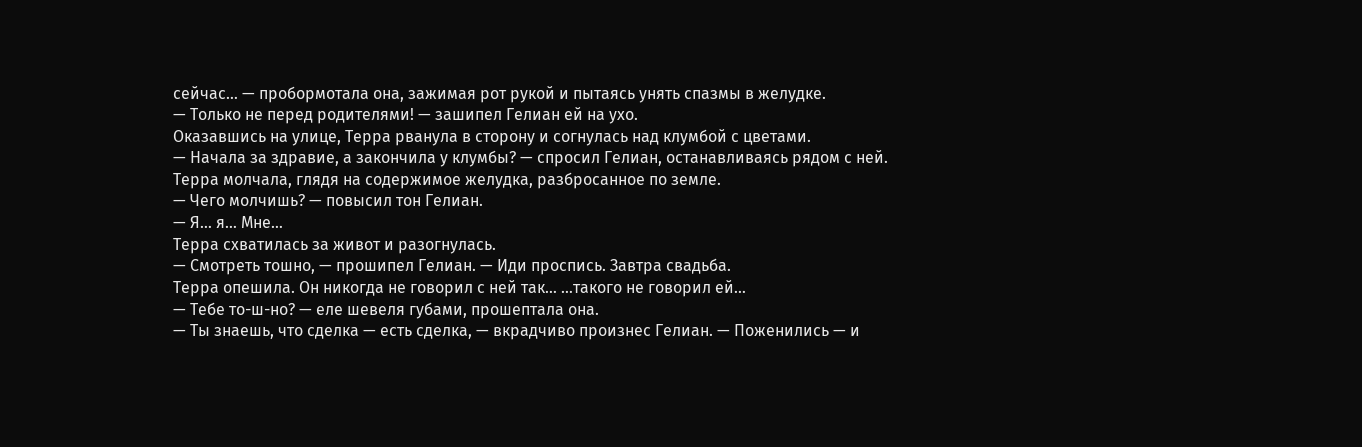сейчас… — пробормотала она, зажимая рот рукой и пытаясь унять спазмы в желудке.
— Только не перед родителями! — зашипел Гелиан ей на ухо.
Оказавшись на улице, Терра рванула в сторону и согнулась над клумбой с цветами.
— Начала за здравие, а закончила у клумбы? — спросил Гелиан, останавливаясь рядом с ней.
Терра молчала, глядя на содержимое желудка, разбросанное по земле.
— Чего молчишь? — повысил тон Гелиан.
— Я… я… Мне…
Терра схватилась за живот и разогнулась.
— Смотреть тошно, — прошипел Гелиан. — Иди проспись. Завтра свадьба.
Терра опешила. Он никогда не говорил с ней так… …такого не говорил ей…
— Тебе то-ш-но? — еле шевеля губами, прошептала она.
— Ты знаешь, что сделка — есть сделка, — вкрадчиво произнес Гелиан. — Поженились — и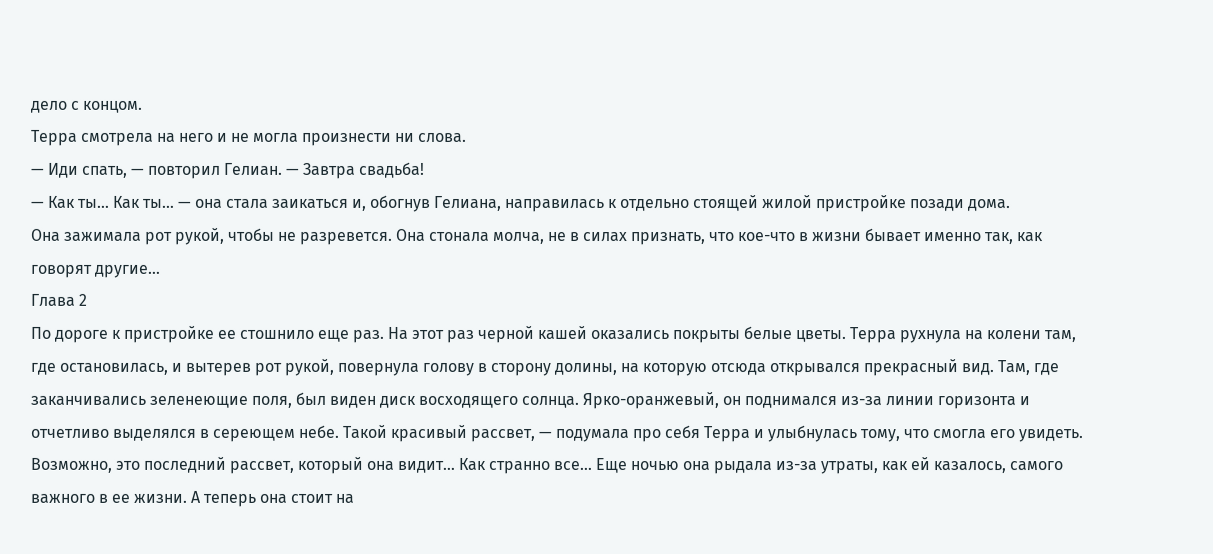дело с концом.
Терра смотрела на него и не могла произнести ни слова.
— Иди спать, — повторил Гелиан. — Завтра свадьба!
— Как ты… Как ты… — она стала заикаться и, обогнув Гелиана, направилась к отдельно стоящей жилой пристройке позади дома.
Она зажимала рот рукой, чтобы не разревется. Она стонала молча, не в силах признать, что кое-что в жизни бывает именно так, как говорят другие…
Глава 2
По дороге к пристройке ее стошнило еще раз. На этот раз черной кашей оказались покрыты белые цветы. Терра рухнула на колени там, где остановилась, и вытерев рот рукой, повернула голову в сторону долины, на которую отсюда открывался прекрасный вид. Там, где заканчивались зеленеющие поля, был виден диск восходящего солнца. Ярко-оранжевый, он поднимался из-за линии горизонта и отчетливо выделялся в сереющем небе. Такой красивый рассвет, — подумала про себя Терра и улыбнулась тому, что смогла его увидеть. Возможно, это последний рассвет, который она видит… Как странно все… Еще ночью она рыдала из-за утраты, как ей казалось, самого важного в ее жизни. А теперь она стоит на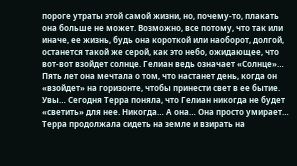пороге утраты этой самой жизни, но, почему-то, плакать она больше не может. Возможно, все потому, что так или иначе, ее жизнь, будь она короткой или наоборот, долгой, останется такой же серой, как это небо, ожидающее, что вот-вот взойдет солнце. Гелиан ведь означает «Солнце»… Пять лет она мечтала о том, что настанет день, когда он «взойдет» на горизонте, чтобы принести свет в ее бытие. Увы… Сегодня Терра поняла, что Гелиан никогда не будет «светить» для нее. Никогда… А она… Она просто умирает…
Терра продолжала сидеть на земле и взирать на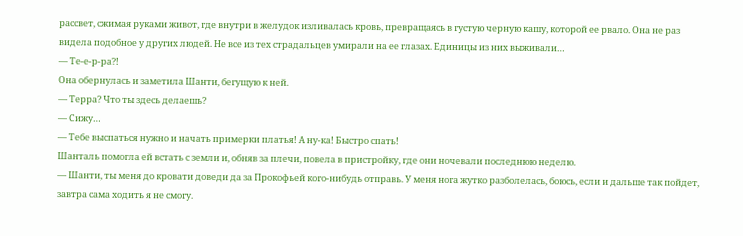рассвет, сжимая руками живот, где внутри в желудок изливалась кровь, превращаясь в густую черную кашу, которой ее рвало. Она не раз видела подобное у других людей. Не все из тех страдальцев умирали на ее глазах. Единицы из них выживали…
— Те-е-р-ра?!
Она обернулась и заметила Шанти, бегущую к ней.
— Терра? Что ты здесь делаешь?
— Сижу…
— Тебе выспаться нужно и начать примерки платья! А ну-ка! Быстро спать!
Шанталь помогла ей встать с земли и, обняв за плечи, повела в пристройку, где они ночевали последнюю неделю.
— Шанти, ты меня до кровати доведи да за Прокофьей кого-нибудь отправь. У меня нога жутко разболелась, боюсь, если и дальше так пойдет, завтра сама ходить я не смогу.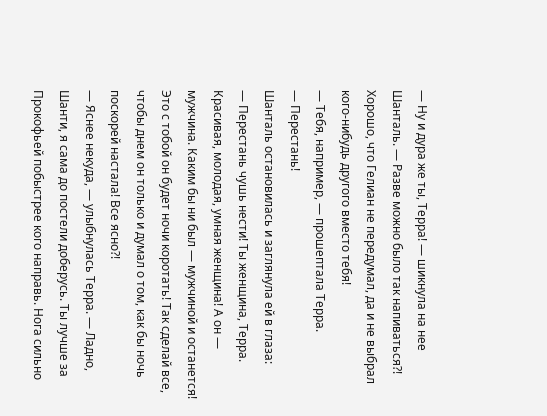— Ну и дура же ты, Терра! — шикнула на нее Шанталь. — Разве можно было так напиваться?! Хорошо, что Гелиан не передумал, да и не выбрал кого-нибудь другого вместо тебя!
— Тебя, например, — прошептала Терра.
— Перестань!
Шанталь остановилась и заглянула ей в глаза:
— Перестань чушь нести! Ты женщина, Терра. Красивая, молодая, умная женщина! А он — мужчина. Каким бы ни был — мужчиной и останется! Это с тобой он будет ночи коротать! Так сделай все, чтобы днем он только и думал о том, как бы ночь поскорей настала! Все ясно?!
— Яснее некуда, — улыбнулась Терра. — Ладно, Шанти, я сама до постели доберусь. Ты лучше за Прокофьей побыстрее кого направь. Нога сильно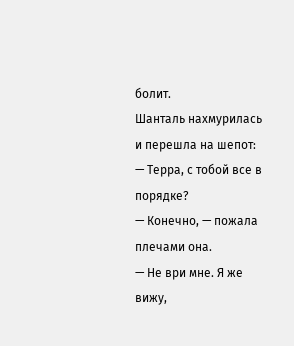болит.
Шанталь нахмурилась и перешла на шепот:
— Терра, с тобой все в порядке?
— Конечно, — пожала плечами она.
— Не ври мне. Я же вижу,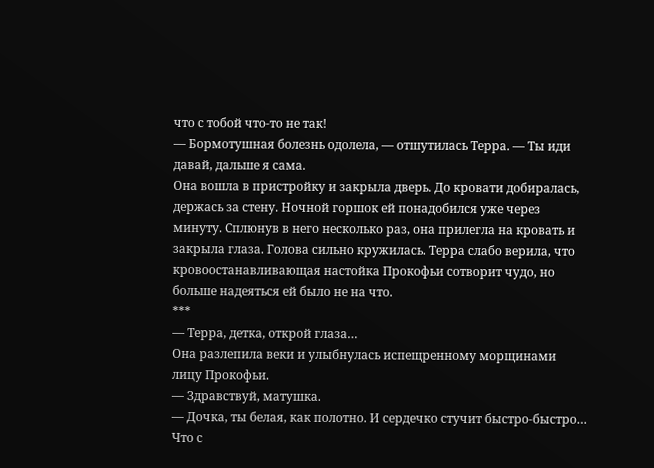что с тобой что-то не так!
— Бормотушная болезнь одолела, — отшутилась Терра. — Ты иди давай, дальше я сама.
Она вошла в пристройку и закрыла дверь. До кровати добиралась, держась за стену. Ночной горшок ей понадобился уже через минуту. Сплюнув в него несколько раз, она прилегла на кровать и закрыла глаза. Голова сильно кружилась. Терра слабо верила, что кровоостанавливающая настойка Прокофьи сотворит чудо, но больше надеяться ей было не на что.
***
— Терра, детка, открой глаза…
Она разлепила веки и улыбнулась испещренному морщинами лицу Прокофьи.
— Здравствуй, матушка.
— Дочка, ты белая, как полотно. И сердечко стучит быстро-быстро… Что с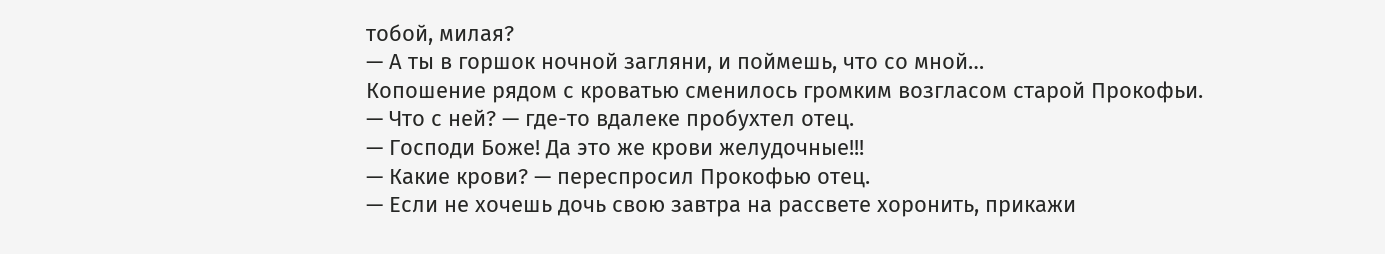тобой, милая?
— А ты в горшок ночной загляни, и поймешь, что со мной…
Копошение рядом с кроватью сменилось громким возгласом старой Прокофьи.
— Что с ней? — где-то вдалеке пробухтел отец.
— Господи Боже! Да это же крови желудочные!!!
— Какие крови? — переспросил Прокофью отец.
— Если не хочешь дочь свою завтра на рассвете хоронить, прикажи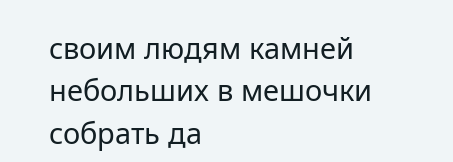своим людям камней небольших в мешочки собрать да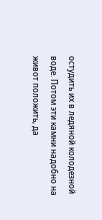остудить их в ледяной колодезной воде. Потом эти камни надобно на живот положить, да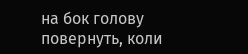на бок голову повернуть, коли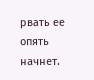рвать ее опять начнет.